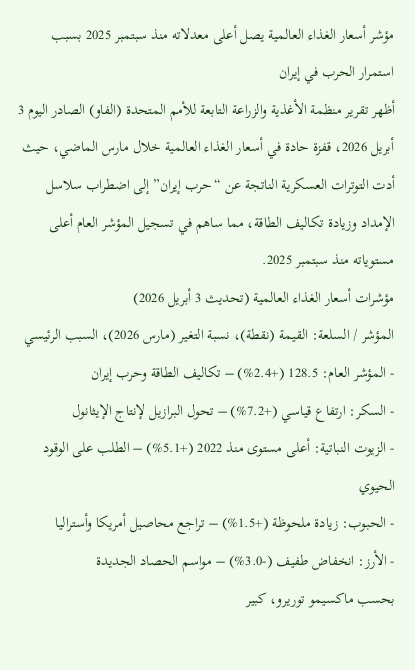مؤشر أسعار الغذاء العالمية يصل أعلى معدلاته منذ سبتمبر 2025 بسبب استمرار الحرب في إيران
أظهر تقرير منظمة الأغذية والزراعة التابعة للأمم المتحدة (الفاو) الصادر اليوم 3 أبريل 2026، قفزة حادة في أسعار الغذاء العالمية خلال مارس الماضي، حيث أدت التوترات العسكرية الناتجة عن “حرب إيران” إلى اضطراب سلاسل الإمداد وزيادة تكاليف الطاقة، مما ساهم في تسجيل المؤشر العام أعلى مستوياته منذ سبتمبر 2025.
مؤشرات أسعار الغذاء العالمية (تحديث 3 أبريل 2026)
المؤشر / السلعة: القيمة (نقطة)، نسبة التغير (مارس 2026)، السبب الرئيسي
- المؤشر العام: 128.5 (+2.4%) – تكاليف الطاقة وحرب إيران
- السكر: ارتفاع قياسي (+7.2%) – تحول البرازيل لإنتاج الإيثانول
- الزيوت النباتية: أعلى مستوى منذ 2022 (+5.1%) – الطلب على الوقود الحيوي
- الحبوب: زيادة ملحوظة (+1.5%) – تراجع محاصيل أمريكا وأستراليا
- الأرز: انخفاض طفيف (-3.0%) – مواسم الحصاد الجديدة
بحسب ماكسيمو توريرو، كبير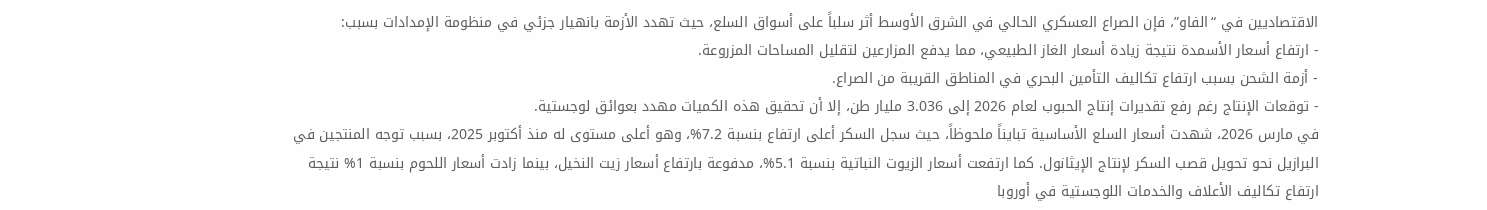الاقتصاديين في “الفاو”، فإن الصراع العسكري الحالي في الشرق الأوسط أثر سلباً على أسواق السلع، حيث تهدد الأزمة بانهيار جزئي في منظومة الإمدادات بسبب:
- ارتفاع أسعار الأسمدة نتيجة زيادة أسعار الغاز الطبيعي، مما يدفع المزارعين لتقليل المساحات المزروعة.
- أزمة الشحن بسبب ارتفاع تكاليف التأمين البحري في المناطق القريبة من الصراع.
- توقعات الإنتاج رغم رفع تقديرات إنتاج الحبوب لعام 2026 إلى 3.036 مليار طن، إلا أن تحقيق هذه الكميات مهدد بعوائق لوجستية.
في مارس 2026، شهدت أسعار السلع الأساسية تبايناً ملحوظاً، حيث سجل السكر أعلى ارتفاع بنسبة 7.2%، وهو أعلى مستوى له منذ أكتوبر 2025، بسبب توجه المنتجين في البرازيل نحو تحويل قصب السكر لإنتاج الإيثانول. كما ارتفعت أسعار الزيوت النباتية بنسبة 5.1%، مدفوعة بارتفاع أسعار زيت النخيل، بينما زادت أسعار اللحوم بنسبة 1% نتيجة ارتفاع تكاليف الأعلاف والخدمات اللوجستية في أوروبا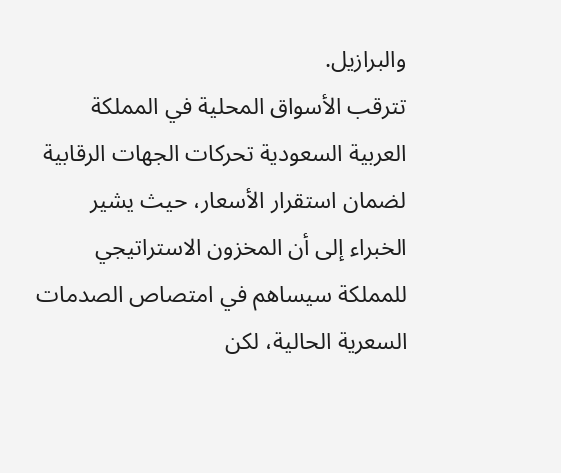والبرازيل.
تترقب الأسواق المحلية في المملكة العربية السعودية تحركات الجهات الرقابية لضمان استقرار الأسعار، حيث يشير الخبراء إلى أن المخزون الاستراتيجي للمملكة سيساهم في امتصاص الصدمات السعرية الحالية، لكن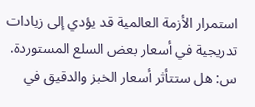استمرار الأزمة العالمية قد يؤدي إلى زيادات تدريجية في أسعار بعض السلع المستوردة.
س: هل ستتأثر أسعار الخبز والدقيق في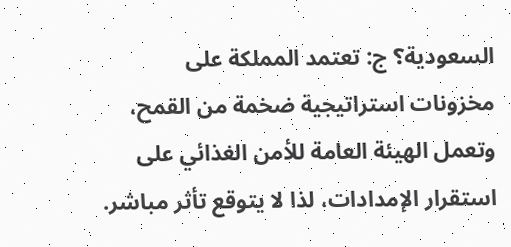السعودية؟ ج: تعتمد المملكة على مخزونات استراتيجية ضخمة من القمح، وتعمل الهيئة العامة للأمن الغذائي على استقرار الإمدادات، لذا لا يتوقع تأثر مباشر.